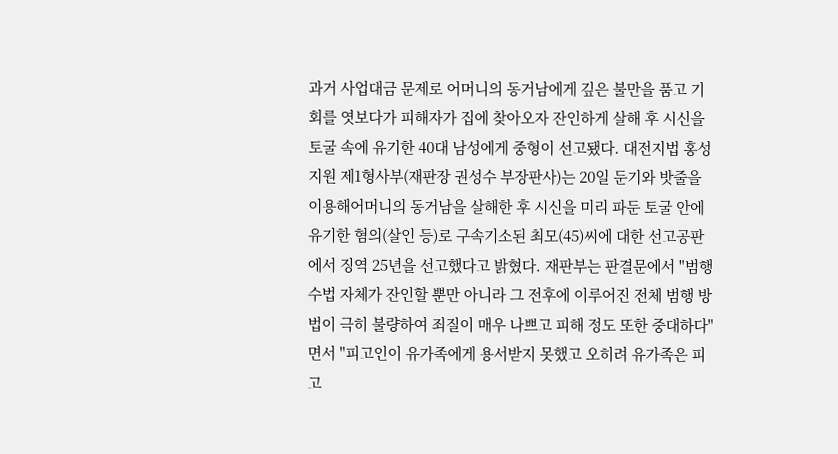과거 사업대금 문제로 어머니의 동거남에게 깊은 불만을 품고 기회를 엿보다가 피해자가 집에 찾아오자 잔인하게 살해 후 시신을 토굴 속에 유기한 40대 남성에게 중형이 선고됐다. 대전지법 홍성지원 제1형사부(재판장 권성수 부장판사)는 20일 둔기와 밧줄을 이용해어머니의 동거남을 살해한 후 시신을 미리 파둔 토굴 안에 유기한 혐의(살인 등)로 구속기소된 최모(45)씨에 대한 선고공판에서 징역 25년을 선고했다고 밝혔다. 재판부는 판결문에서 "범행 수법 자체가 잔인할 뿐만 아니라 그 전후에 이루어진 전체 범행 방법이 극히 불량하여 죄질이 매우 나쁘고 피해 정도 또한 중대하다"면서 "피고인이 유가족에게 용서받지 못했고 오히려 유가족은 피고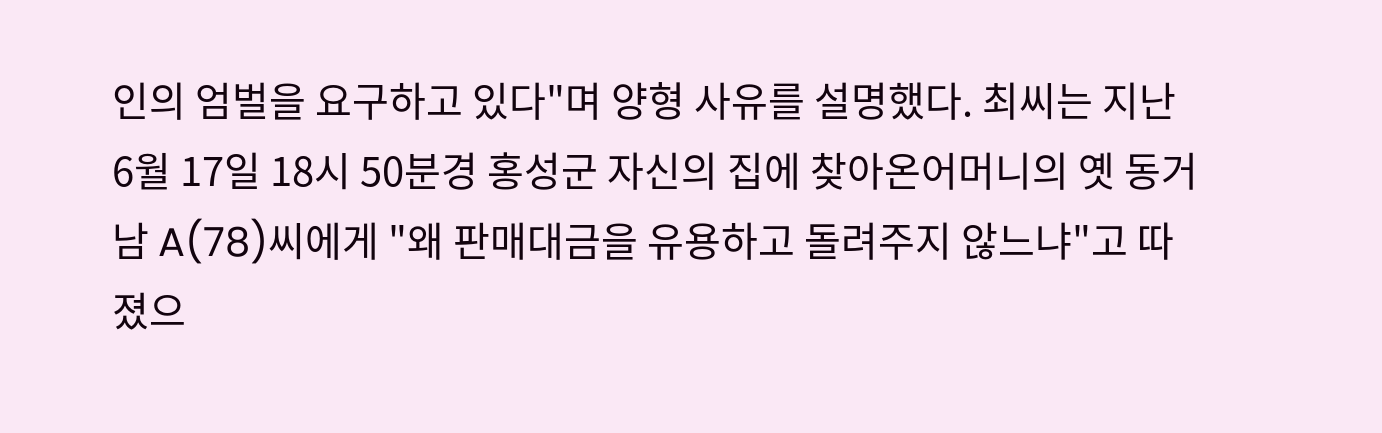인의 엄벌을 요구하고 있다"며 양형 사유를 설명했다. 최씨는 지난 6월 17일 18시 50분경 홍성군 자신의 집에 찾아온어머니의 옛 동거남 A(78)씨에게 "왜 판매대금을 유용하고 돌려주지 않느냐"고 따졌으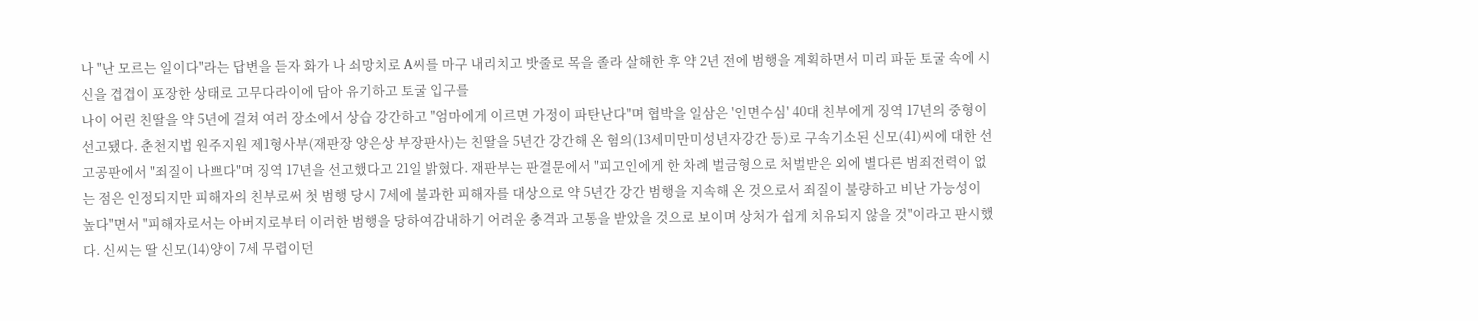나 "난 모르는 일이다"라는 답변을 듣자 화가 나 쇠망치로 A씨를 마구 내리치고 밧줄로 목을 졸라 살해한 후 약 2년 전에 범행을 계획하면서 미리 파둔 토굴 속에 시신을 겹겹이 포장한 상태로 고무다라이에 담아 유기하고 토굴 입구를
나이 어린 친딸을 약 5년에 걸쳐 여러 장소에서 상습 강간하고 "엄마에게 이르면 가정이 파탄난다"며 협박을 일삼은 '인면수심' 40대 친부에게 징역 17년의 중형이 선고됐다. 춘천지법 원주지원 제1형사부(재판장 양은상 부장판사)는 친딸을 5년간 강간해 온 혐의(13세미만미성년자강간 등)로 구속기소된 신모(41)씨에 대한 선고공판에서 "죄질이 나쁘다"며 징역 17년을 선고했다고 21일 밝혔다. 재판부는 판결문에서 "피고인에게 한 차례 벌금형으로 처벌받은 외에 별다른 범죄전력이 없는 점은 인정되지만 피해자의 친부로써 첫 범행 당시 7세에 불과한 피해자를 대상으로 약 5년간 강간 범행을 지속해 온 것으로서 죄질이 불량하고 비난 가능성이 높다"면서 "피해자로서는 아버지로부터 이러한 범행을 당하여감내하기 어려운 충격과 고통을 받았을 것으로 보이며 상처가 쉽게 치유되지 않을 것"이라고 판시했다. 신씨는 딸 신모(14)양이 7세 무렵이던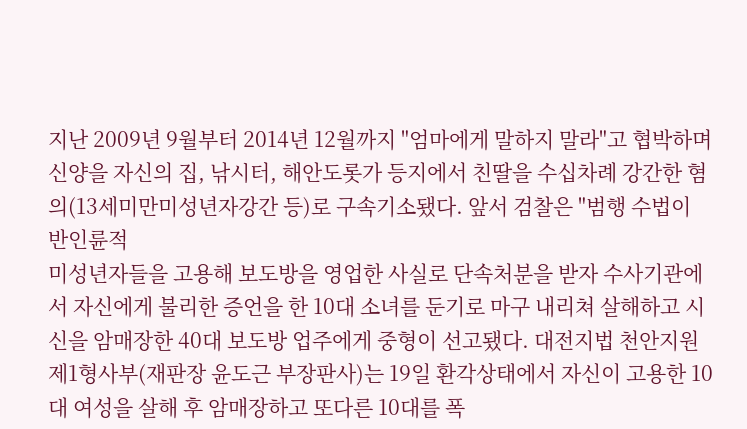지난 2009년 9월부터 2014년 12월까지 "엄마에게 말하지 말라"고 협박하며 신양을 자신의 집, 낚시터, 해안도롯가 등지에서 친딸을 수십차례 강간한 혐의(13세미만미성년자강간 등)로 구속기소됐다. 앞서 검찰은 "범행 수법이 반인륜적
미성년자들을 고용해 보도방을 영업한 사실로 단속처분을 받자 수사기관에서 자신에게 불리한 증언을 한 10대 소녀를 둔기로 마구 내리쳐 살해하고 시신을 암매장한 40대 보도방 업주에게 중형이 선고됐다. 대전지법 천안지원 제1형사부(재판장 윤도근 부장판사)는 19일 환각상태에서 자신이 고용한 10대 여성을 살해 후 암매장하고 또다른 10대를 폭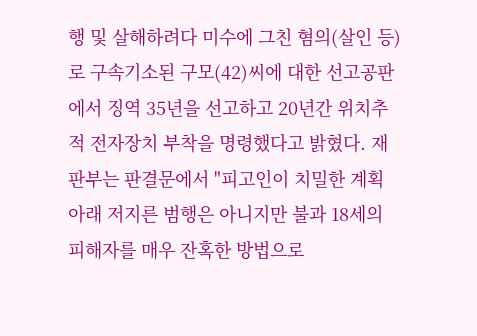행 및 살해하려다 미수에 그친 혐의(살인 등)로 구속기소된 구모(42)씨에 대한 선고공판에서 징역 35년을 선고하고 20년간 위치추적 전자장치 부착을 명령했다고 밝혔다. 재판부는 판결문에서 "피고인이 치밀한 계획 아래 저지른 범행은 아니지만 불과 18세의 피해자를 매우 잔혹한 방법으로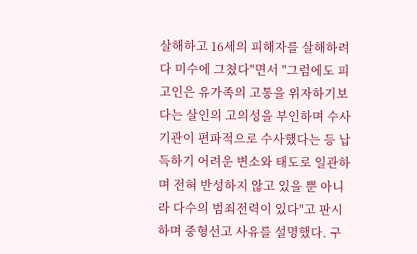살해하고 16세의 피해자를 살해하려다 미수에 그쳤다"면서 "그럼에도 피고인은 유가족의 고통을 위자하기보다는 살인의 고의성을 부인하며 수사기관이 편파적으로 수사했다는 등 납득하기 어려운 변소와 태도로 일관하며 전혀 반성하지 않고 있을 뿐 아니라 다수의 범죄전력이 있다"고 판시하며 중형선고 사유를 설명했다. 구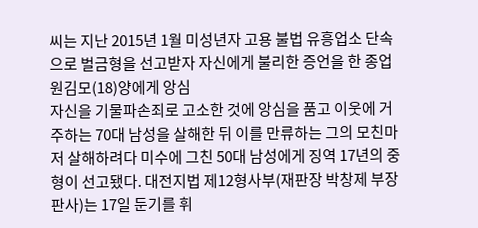씨는 지난 2015년 1월 미성년자 고용 불법 유흥업소 단속으로 벌금형을 선고받자 자신에게 불리한 증언을 한 종업원김모(18)양에게 앙심
자신을 기물파손죄로 고소한 것에 앙심을 품고 이웃에 거주하는 70대 남성을 살해한 뒤 이를 만류하는 그의 모친마저 살해하려다 미수에 그친 50대 남성에게 징역 17년의 중형이 선고됐다. 대전지법 제12형사부(재판장 박창제 부장판사)는 17일 둔기를 휘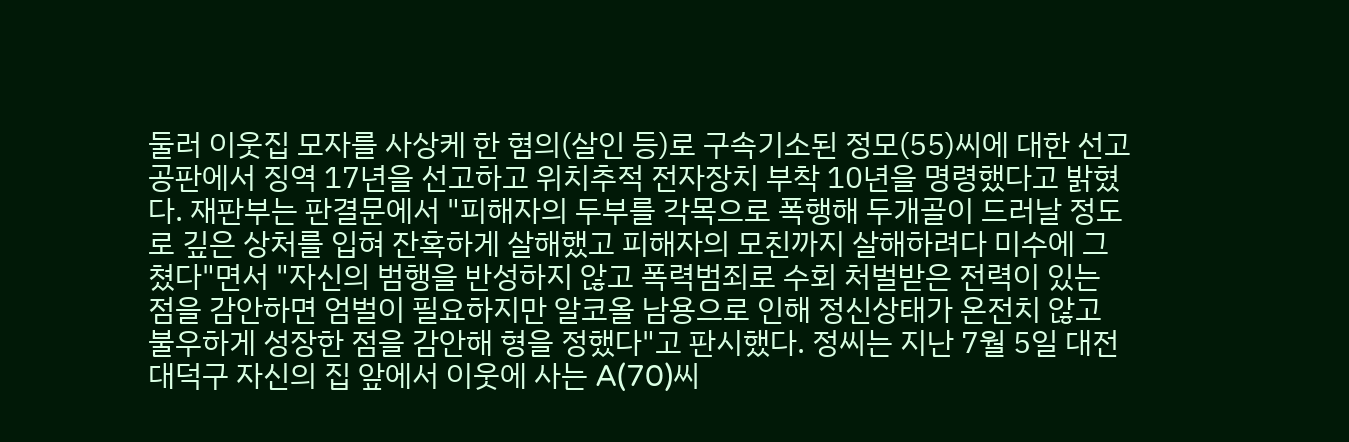둘러 이웃집 모자를 사상케 한 혐의(살인 등)로 구속기소된 정모(55)씨에 대한 선고공판에서 징역 17년을 선고하고 위치추적 전자장치 부착 10년을 명령했다고 밝혔다. 재판부는 판결문에서 "피해자의 두부를 각목으로 폭행해 두개골이 드러날 정도로 깊은 상처를 입혀 잔혹하게 살해했고 피해자의 모친까지 살해하려다 미수에 그쳤다"면서 "자신의 범행을 반성하지 않고 폭력범죄로 수회 처벌받은 전력이 있는 점을 감안하면 엄벌이 필요하지만 알코올 남용으로 인해 정신상태가 온전치 않고 불우하게 성장한 점을 감안해 형을 정했다"고 판시했다. 정씨는 지난 7월 5일 대전 대덕구 자신의 집 앞에서 이웃에 사는 A(70)씨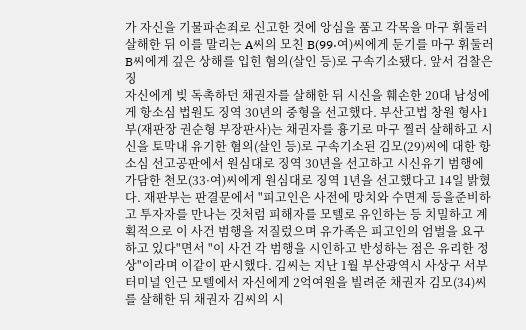가 자신을 기물파손죄로 신고한 것에 앙심을 품고 각목을 마구 휘둘러 살해한 뒤 이를 말리는 A씨의 모친 B(99·여)씨에게 둔기를 마구 휘둘러 B씨에게 깊은 상해를 입힌 혐의(살인 등)로 구속기소됐다. 앞서 검찰은 징
자신에게 빚 독촉하던 채권자를 살해한 뒤 시신을 훼손한 20대 남성에게 항소심 법원도 징역 30년의 중형을 선고했다. 부산고법 창원 형사1부(재판장 권순형 부장판사)는 채권자를 흉기로 마구 찔러 살해하고 시신을 토막내 유기한 혐의(살인 등)로 구속기소된 김모(29)씨에 대한 항소심 선고공판에서 원심대로 징역 30년을 선고하고 시신유기 범행에 가담한 천모(33·여)씨에게 원심대로 징역 1년을 선고했다고 14일 밝혔다. 재판부는 판결문에서 "피고인은 사전에 망치와 수면제 등을준비하고 투자자를 만나는 것처럼 피해자를 모텔로 유인하는 등 치밀하고 계획적으로 이 사건 범행을 저질렀으며 유가족은 피고인의 엄벌을 요구하고 있다"면서 "이 사건 각 범행을 시인하고 반성하는 점은 유리한 정상"이라며 이같이 판시했다. 김씨는 지난 1월 부산광역시 사상구 서부터미널 인근 모텔에서 자신에게 2억여원을 빌려준 채권자 김모(34)씨를 살해한 뒤 채권자 김씨의 시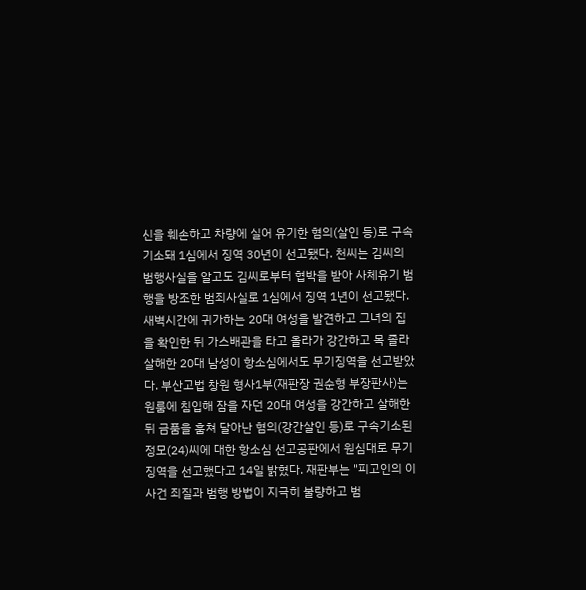신을 훼손하고 차량에 실어 유기한 혐의(살인 등)로 구속기소돼 1심에서 징역 30년이 선고됐다. 천씨는 김씨의 범행사실을 알고도 김씨로부터 협박을 받아 사체유기 범행을 방조한 범죄사실로 1심에서 징역 1년이 선고됐다.
새벽시간에 귀가하는 20대 여성을 발견하고 그녀의 집을 확인한 뒤 가스배관을 타고 올라가 강간하고 목 졸라 살해한 20대 남성이 항소심에서도 무기징역을 선고받았다. 부산고법 창원 형사1부(재판장 권순형 부장판사)는 원룸에 침입해 잠을 자던 20대 여성을 강간하고 살해한 뒤 금품을 훔쳐 달아난 혐의(강간살인 등)로 구속기소된 정모(24)씨에 대한 항소심 선고공판에서 원심대로 무기징역을 선고했다고 14일 밝혔다. 재판부는 "피고인의 이 사건 죄질과 범행 방법이 지극히 불량하고 범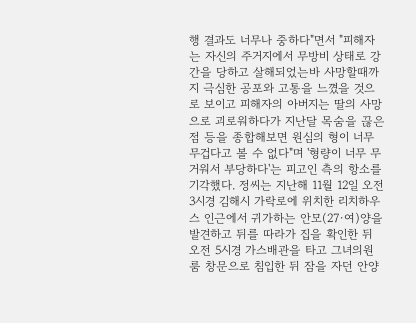행 결과도 너무나 중하다"면서 "피해자는 자신의 주거지에서 무방비 상태로 강간을 당하고 살해되었는바 사망할때까지 극심한 공포와 고통을 느꼈을 것으로 보이고 피해자의 아버지는 딸의 사망으로 괴로워하다가 지난달 목숨을 끊은 점 등을 종합해보면 원심의 형이 너무 무겁다고 볼 수 없다"며 '형량이 너무 무거워서 부당하다'는 피고인 측의 항소를 기각했다. 정씨는 지난해 11월 12일 오전 3시경 김해시 가락로에 위치한 리치하우스 인근에서 귀가하는 안모(27·여)양을 발견하고 뒤를 따라가 집을 확인한 뒤 오전 5시경 가스배관을 타고 그녀의원룸 창문으로 침입한 뒤 잠을 자던 안양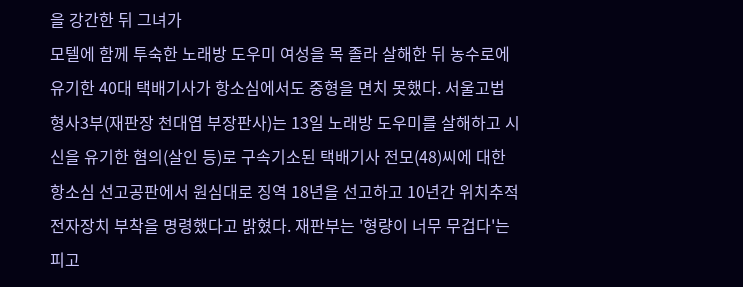을 강간한 뒤 그녀가
모텔에 함께 투숙한 노래방 도우미 여성을 목 졸라 살해한 뒤 농수로에 유기한 40대 택배기사가 항소심에서도 중형을 면치 못했다. 서울고법 형사3부(재판장 천대엽 부장판사)는 13일 노래방 도우미를 살해하고 시신을 유기한 혐의(살인 등)로 구속기소된 택배기사 전모(48)씨에 대한 항소심 선고공판에서 원심대로 징역 18년을 선고하고 10년간 위치추적 전자장치 부착을 명령했다고 밝혔다. 재판부는 '형량이 너무 무겁다'는 피고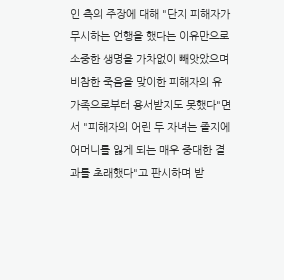인 측의 주장에 대해 "단지 피해자가 무시하는 언행을 했다는 이유만으로 소중한 생명을 가차없이 빼앗았으며 비참한 죽음을 맞이한 피해자의 유가족으로부터 용서받지도 못했다"면서 "피해자의 어린 두 자녀는 졸지에 어머니를 잃게 되는 매우 중대한 결과를 초래했다"고 판시하며 받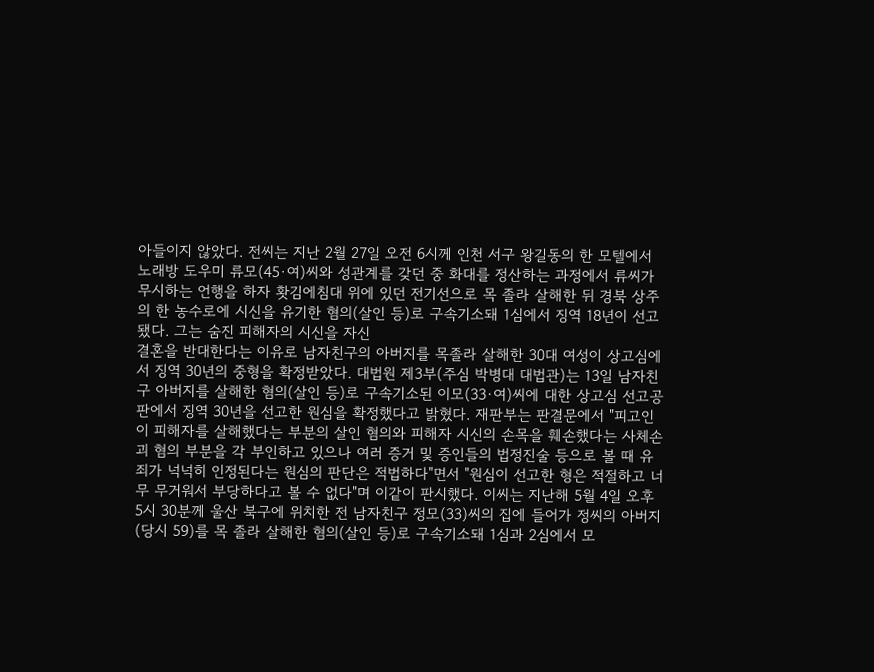아들이지 않았다. 전씨는 지난 2월 27일 오전 6시께 인천 서구 왕길동의 한 모텔에서 노래방 도우미 류모(45·여)씨와 성관계를 갖던 중 화대를 정산하는 과정에서 류씨가 무시하는 언행을 하자 홧김에침대 위에 있던 전기선으로 목 졸라 살해한 뒤 경북 상주의 한 농수로에 시신을 유기한 혐의(살인 등)로 구속기소돼 1심에서 징역 18년이 선고됐다. 그는 숨진 피해자의 시신을 자신
결혼을 반대한다는 이유로 남자친구의 아버지를 목졸라 살해한 30대 여성이 상고심에서 징역 30년의 중형을 확정받았다. 대법원 제3부(주심 박병대 대법관)는 13일 남자친구 아버지를 살해한 혐의(살인 등)로 구속기소된 이모(33·여)씨에 대한 상고심 선고공판에서 징역 30년을 선고한 원심을 확정했다고 밝혔다. 재판부는 판결문에서 "피고인이 피해자를 살해했다는 부분의 살인 혐의와 피해자 시신의 손목을 훼손했다는 사체손괴 혐의 부분을 각 부인하고 있으나 여러 증거 및 증인들의 법정진술 등으로 볼 때 유죄가 넉넉히 인정된다는 원심의 판단은 적법하다"면서 "원심이 선고한 형은 적절하고 너무 무거워서 부당하다고 볼 수 없다"며 이같이 판시했다. 이씨는 지난해 5월 4일 오후 5시 30분께 울산 북구에 위치한 전 남자친구 정모(33)씨의 집에 들어가 정씨의 아버지(당시 59)를 목 졸라 살해한 혐의(살인 등)로 구속기소돼 1심과 2심에서 모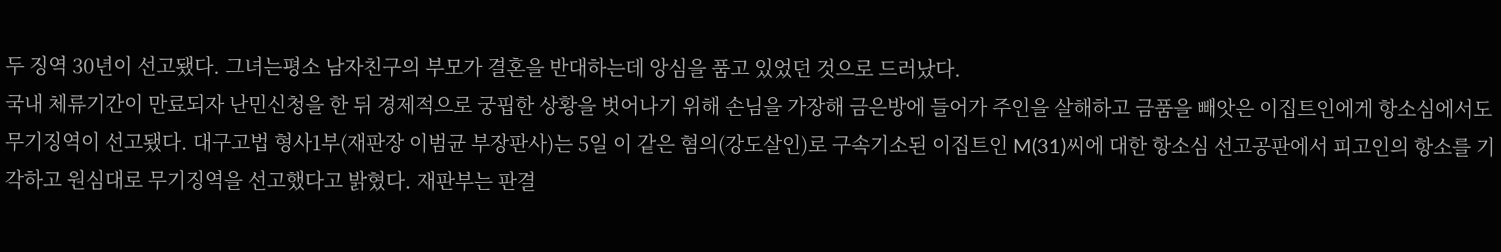두 징역 30년이 선고됐다. 그녀는평소 남자친구의 부모가 결혼을 반대하는데 앙심을 품고 있었던 것으로 드러났다.
국내 체류기간이 만료되자 난민신청을 한 뒤 경제적으로 궁핍한 상황을 벗어나기 위해 손님을 가장해 금은방에 들어가 주인을 살해하고 금품을 빼앗은 이집트인에게 항소심에서도 무기징역이 선고됐다. 대구고법 형사1부(재판장 이범균 부장판사)는 5일 이 같은 혐의(강도살인)로 구속기소된 이집트인 M(31)씨에 대한 항소심 선고공판에서 피고인의 항소를 기각하고 원심대로 무기징역을 선고했다고 밝혔다. 재판부는 판결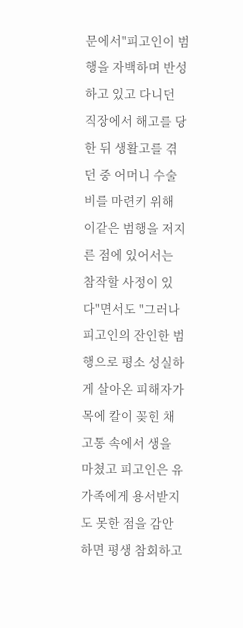문에서"피고인이 범행을 자백하며 반성하고 있고 다니던 직장에서 해고를 당한 뒤 생활고를 겪던 중 어머니 수술비를 마련키 위해 이같은 범행을 저지른 점에 있어서는 참작할 사정이 있다"면서도 "그러나 피고인의 잔인한 범행으로 평소 성실하게 살아온 피해자가 목에 칼이 꽂힌 채고통 속에서 생을 마쳤고 피고인은 유가족에게 용서받지도 못한 점을 감안하면 평생 참회하고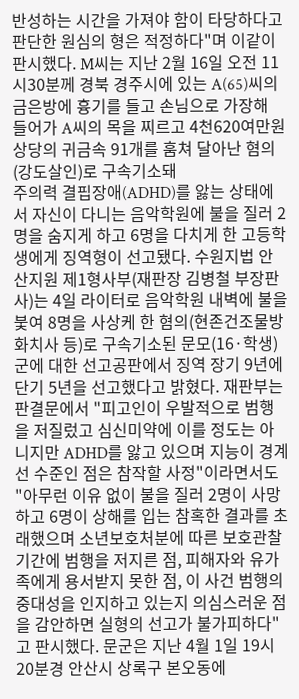반성하는 시간을 가져야 함이 타당하다고 판단한 원심의 형은 적정하다"며 이같이 판시했다. M씨는 지난 2월 16일 오전 11시30분께 경북 경주시에 있는 A(65)씨의 금은방에 흉기를 들고 손님으로 가장해 들어가 A씨의 목을 찌르고 4천620여만원 상당의 귀금속 91개를 훔쳐 달아난 혐의(강도살인)로 구속기소돼
주의력 결핍장애(ADHD)를 앓는 상태에서 자신이 다니는 음악학원에 불을 질러 2명을 숨지게 하고 6명을 다치게 한 고등학생에게 징역형이 선고됐다. 수원지법 안산지원 제1형사부(재판장 김병철 부장판사)는 4일 라이터로 음악학원 내벽에 불을 붗여 8명을 사상케 한 혐의(현존건조물방화치사 등)로 구속기소된 문모(16·학생)군에 대한 선고공판에서 징역 장기 9년에 단기 5년을 선고했다고 밝혔다. 재판부는 판결문에서 "피고인이 우발적으로 범행을 저질렀고 심신미약에 이를 정도는 아니지만 ADHD를 앓고 있으며 지능이 경계선 수준인 점은 참작할 사정"이라면서도 "아무런 이유 없이 불을 질러 2명이 사망하고 6명이 상해를 입는 참혹한 결과를 초래했으며 소년보호처분에 따른 보호관찰기간에 범행을 저지른 점, 피해자와 유가족에게 용서받지 못한 점, 이 사건 범행의 중대성을 인지하고 있는지 의심스러운 점을 감안하면 실형의 선고가 불가피하다"고 판시했다. 문군은 지난 4월 1일 19시 20분경 안산시 상록구 본오동에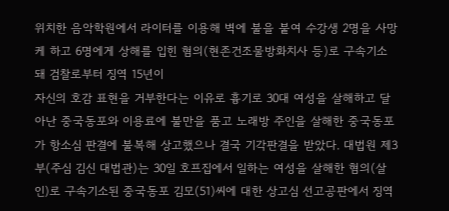위치한 음악학원에서 라이터를 이용해 벽에 불을 붙여 수강생 2명을 사망케 하고 6명에게 상해를 입힌 혐의(현존건조물방화치사 등)로 구속기소돼 검찰로부터 징역 15년이
자신의 호감 표현을 거부한다는 이유로 흉기로 30대 여성을 살해하고 달아난 중국동포와 이용료에 불만을 품고 노래방 주인을 살해한 중국동포가 항소심 판결에 불복해 상고했으나 결국 기각판결을 받았다. 대법원 제3부(주심 김신 대법관)는 30일 호프집에서 일하는 여성을 살해한 혐의(살인)로 구속기소된 중국동포 김모(51)씨에 대한 상고심 선고공판에서 징역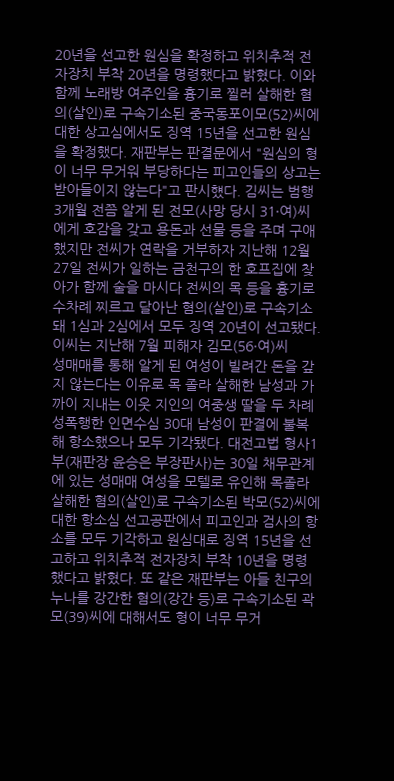20년을 선고한 원심을 확정하고 위치추적 전자장치 부착 20년을 명령했다고 밝혔다. 이와 함께 노래방 여주인을 흉기로 찔러 살해한 혐의(살인)로 구속기소된 중국동포이모(52)씨에 대한 상고심에서도 징역 15년을 선고한 원심을 확정했다. 재판부는 판결문에서 "원심의 형이 너무 무거워 부당하다는 피고인들의 상고는 받아들이지 않는다"고 판시헀다. 김씨는 범행 3개월 전쯤 알게 된 전모(사망 당시 31·여)씨에게 호감을 갖고 용돈과 선물 등을 주며 구애했지만 전씨가 연락을 거부하자 지난해 12월 27일 전씨가 일하는 금천구의 한 호프집에 찾아가 함께 술을 마시다 전씨의 목 등을 흉기로 수차례 찌르고 달아난 혐의(살인)로 구속기소돼 1심과 2심에서 모두 징역 20년이 선고됐다. 이씨는 지난해 7월 피해자 김모(56·여)씨
성매매를 통해 알게 된 여성이 빌려간 돈을 갚지 않는다는 이유로 목 졸라 살해한 남성과 가까이 지내는 이웃 지인의 여중생 딸을 두 차례 성폭행한 인면수심 30대 남성이 판결에 불복해 항소했으나 모두 기각됐다. 대전고법 형사1부(재판장 윤승은 부장판사)는 30일 채무관계에 있는 성매매 여성을 모텔로 유인해 목졸라 살해한 혐의(살인)로 구속기소된 박모(52)씨에 대한 항소심 선고공판에서 피고인과 검사의 항소를 모두 기각하고 원심대로 징역 15년을 선고하고 위치추적 전자장치 부착 10년을 명령했다고 밝혔다. 또 같은 재판부는 아들 친구의 누나를 강간한 혐의(강간 등)로 구속기소된 곽모(39)씨에 대해서도 형이 너무 무거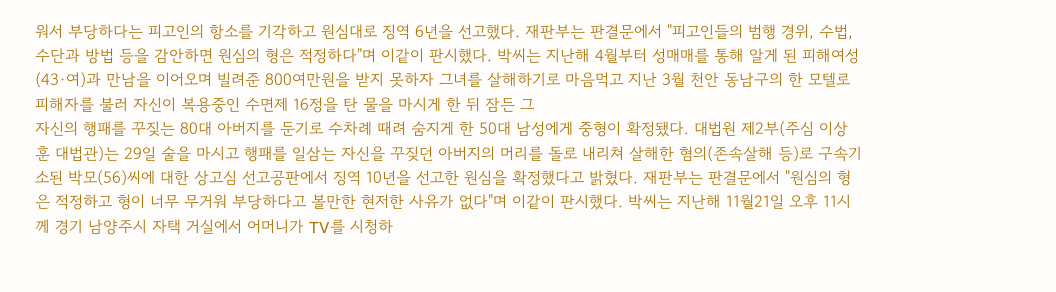워서 부당하다는 피고인의 항소를 기각하고 원심대로 징역 6년을 선고했다. 재판부는 판결문에서 "피고인들의 범행 경위, 수법, 수단과 방법 등을 감안하면 원심의 형은 적정하다"며 이같이 판시했다. 박씨는 지난해 4월부터 성매매를 통해 알게 된 피해여성(43·여)과 만남을 이어오며 빌려준 800여만원을 받지 못하자 그녀를 살해하기로 마음먹고 지난 3월 천안 동남구의 한 모텔로 피해자를 불러 자신이 복용중인 수면제 16정을 탄 물을 마시게 한 뒤 잠든 그
자신의 행패를 꾸짖는 80대 아버지를 둔기로 수차례 때려 숨지게 한 50대 남성에게 중형이 확정됐다. 대법원 제2부(주심 이상훈 대법관)는 29일 술을 마시고 행패를 일삼는 자신을 꾸짖던 아버지의 머리를 돌로 내리쳐 살해한 혐의(존속살해 등)로 구속기소된 박모(56)씨에 대한 상고심 선고공판에서 징역 10년을 선고한 원심을 확정했다고 밝혔다. 재판부는 판결문에서 "원심의 형은 적정하고 형이 너무 무거워 부당하다고 볼만한 현저한 사유가 없다"며 이같이 판시했다. 박씨는 지난해 11월21일 오후 11시께 경기 남양주시 자택 거실에서 어머니가 TV를 시청하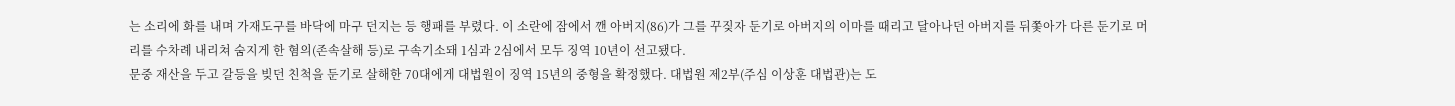는 소리에 화를 내며 가재도구를 바닥에 마구 던지는 등 행패를 부렸다. 이 소란에 잠에서 깬 아버지(86)가 그를 꾸짖자 둔기로 아버지의 이마를 때리고 달아나던 아버지를 뒤쫓아가 다른 둔기로 머리를 수차례 내리쳐 숨지게 한 혐의(존속살해 등)로 구속기소돼 1심과 2심에서 모두 징역 10년이 선고됐다.
문중 재산을 두고 갈등을 빚던 친척을 둔기로 살해한 70대에게 대법원이 징역 15년의 중형을 확정했다. 대법원 제2부(주심 이상훈 대법관)는 도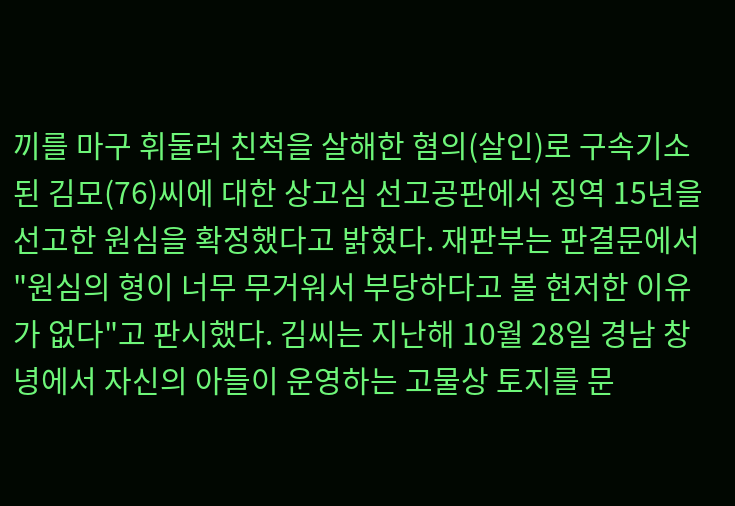끼를 마구 휘둘러 친척을 살해한 혐의(살인)로 구속기소된 김모(76)씨에 대한 상고심 선고공판에서 징역 15년을 선고한 원심을 확정했다고 밝혔다. 재판부는 판결문에서 "원심의 형이 너무 무거워서 부당하다고 볼 현저한 이유가 없다"고 판시했다. 김씨는 지난해 10월 28일 경남 창녕에서 자신의 아들이 운영하는 고물상 토지를 문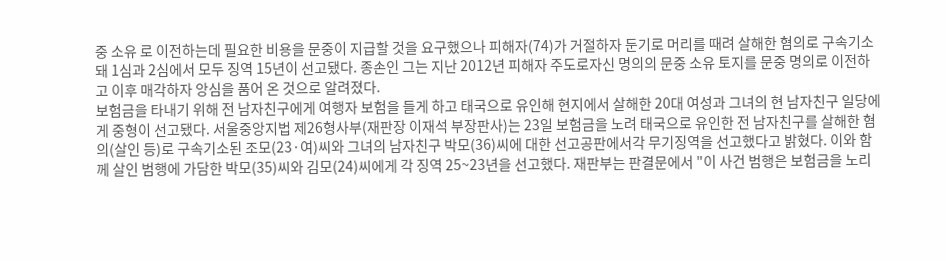중 소유 로 이전하는데 필요한 비용을 문중이 지급할 것을 요구했으나 피해자(74)가 거절하자 둔기로 머리를 때려 살해한 혐의로 구속기소돼 1심과 2심에서 모두 징역 15년이 선고됐다. 종손인 그는 지난 2012년 피해자 주도로자신 명의의 문중 소유 토지를 문중 명의로 이전하고 이후 매각하자 앙심을 품어 온 것으로 알려졌다.
보험금을 타내기 위해 전 남자친구에게 여행자 보험을 들게 하고 태국으로 유인해 현지에서 살해한 20대 여성과 그녀의 현 남자친구 일당에게 중형이 선고됐다. 서울중앙지법 제26형사부(재판장 이재석 부장판사)는 23일 보험금을 노려 태국으로 유인한 전 남자친구를 살해한 혐의(살인 등)로 구속기소된 조모(23·여)씨와 그녀의 남자친구 박모(36)씨에 대한 선고공판에서각 무기징역을 선고했다고 밝혔다. 이와 함께 살인 범행에 가담한 박모(35)씨와 김모(24)씨에게 각 징역 25~23년을 선고했다. 재판부는 판결문에서 "이 사건 범행은 보험금을 노리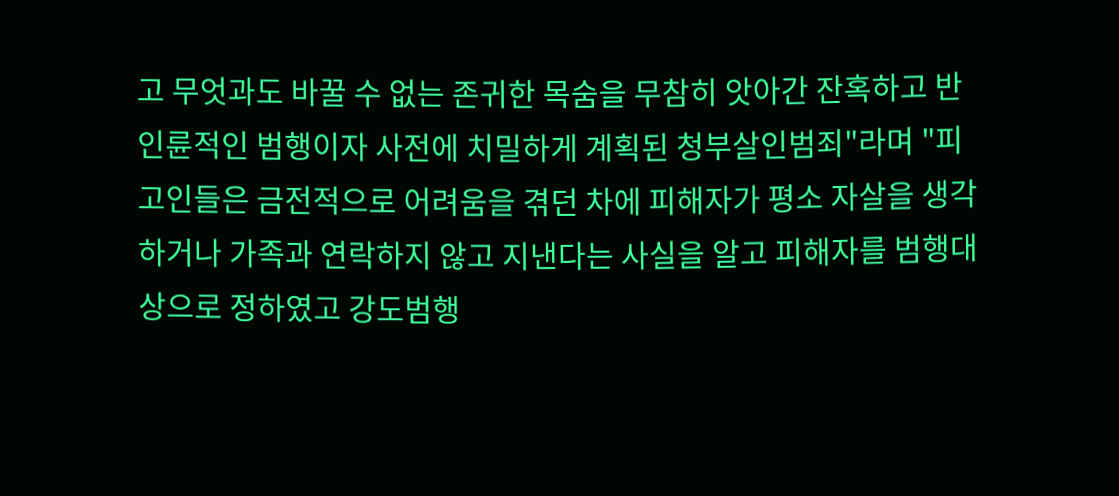고 무엇과도 바꿀 수 없는 존귀한 목숨을 무참히 앗아간 잔혹하고 반인륜적인 범행이자 사전에 치밀하게 계획된 청부살인범죄"라며 "피고인들은 금전적으로 어려움을 겪던 차에 피해자가 평소 자살을 생각하거나 가족과 연락하지 않고 지낸다는 사실을 알고 피해자를 범행대상으로 정하였고 강도범행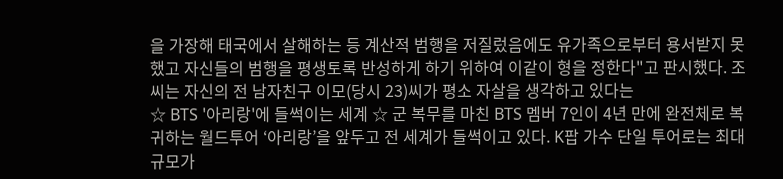을 가장해 태국에서 살해하는 등 계산적 범행을 저질렀음에도 유가족으로부터 용서받지 못했고 자신들의 범행을 평생토록 반성하게 하기 위하여 이같이 형을 정한다"고 판시했다. 조씨는 자신의 전 남자친구 이모(당시 23)씨가 평소 자살을 생각하고 있다는
☆ BTS '아리랑'에 들썩이는 세계 ☆ 군 복무를 마친 BTS 멤버 7인이 4년 만에 완전체로 복귀하는 월드투어 ‘아리랑’을 앞두고 전 세계가 들썩이고 있다. K팝 가수 단일 투어로는 최대 규모가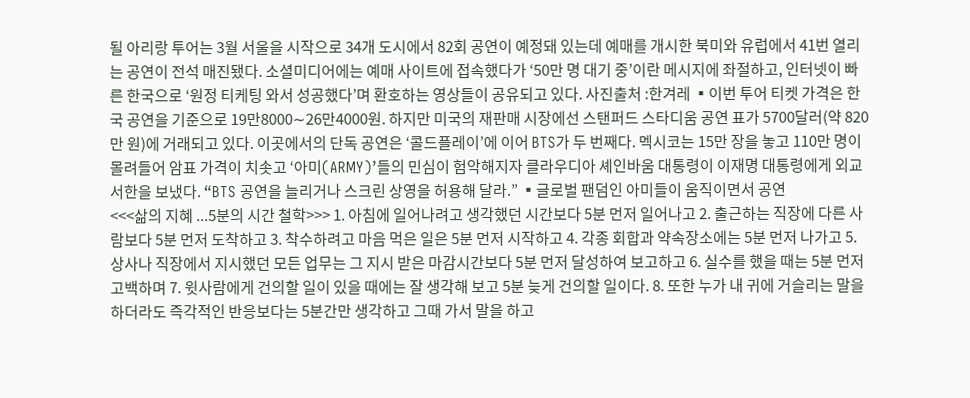될 아리랑 투어는 3월 서울을 시작으로 34개 도시에서 82회 공연이 예정돼 있는데 예매를 개시한 북미와 유럽에서 41번 열리는 공연이 전석 매진됐다. 소셜미디어에는 예매 사이트에 접속했다가 ‘50만 명 대기 중’이란 메시지에 좌절하고, 인터넷이 빠른 한국으로 ‘원정 티케팅 와서 성공했다’며 환호하는 영상들이 공유되고 있다. 사진출처 :한겨레 ▪이번 투어 티켓 가격은 한국 공연을 기준으로 19만8000∼26만4000원. 하지만 미국의 재판매 시장에선 스탠퍼드 스타디움 공연 표가 5700달러(약 820만 원)에 거래되고 있다. 이곳에서의 단독 공연은 ‘콜드플레이’에 이어 BTS가 두 번째다. 멕시코는 15만 장을 놓고 110만 명이 몰려들어 암표 가격이 치솟고 ‘아미(ARMY)’들의 민심이 험악해지자 클라우디아 셰인바움 대통령이 이재명 대통령에게 외교 서한을 보냈다. “BTS 공연을 늘리거나 스크린 상영을 허용해 달라.” ▪글로벌 팬덤인 아미들이 움직이면서 공연
<<<삶의 지혜 ...5분의 시간 철학>>> 1. 아침에 일어나려고 생각했던 시간보다 5분 먼저 일어나고 2. 출근하는 직장에 다른 사람보다 5분 먼저 도착하고 3. 착수하려고 마음 먹은 일은 5분 먼저 시작하고 4. 각종 회합과 약속장소에는 5분 먼저 나가고 5. 상사나 직장에서 지시했던 모든 업무는 그 지시 받은 마감시간보다 5분 먼저 달성하여 보고하고 6. 실수를 했을 때는 5분 먼저 고백하며 7. 윗사람에게 건의할 일이 있을 때에는 잘 생각해 보고 5분 늦게 건의할 일이다. 8. 또한 누가 내 귀에 거슬리는 말을 하더라도 즉각적인 반응보다는 5분간만 생각하고 그때 가서 말을 하고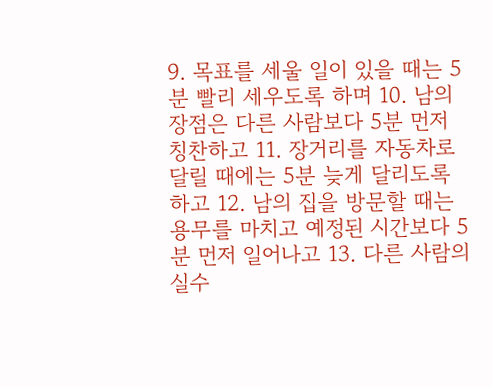9. 목표를 세울 일이 있을 때는 5분 빨리 세우도록 하며 10. 남의 장점은 다른 사람보다 5분 먼저 칭찬하고 11. 장거리를 자동차로 달릴 때에는 5분 늦게 달리도록 하고 12. 남의 집을 방문할 때는 용무를 마치고 예정된 시간보다 5분 먼저 일어나고 13. 다른 사람의 실수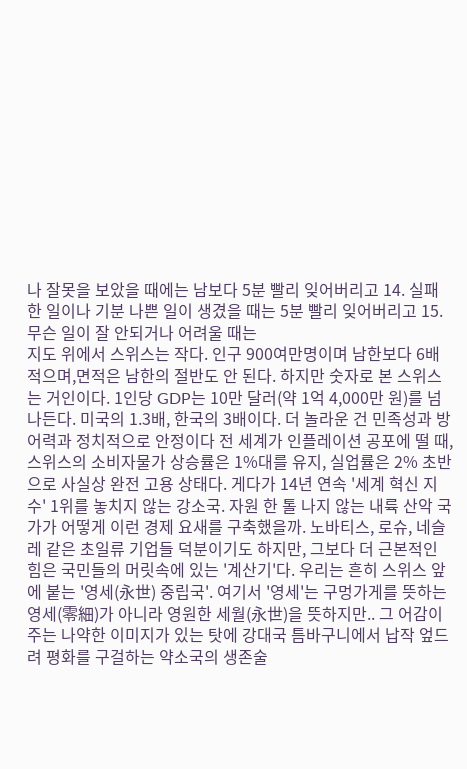나 잘못을 보았을 때에는 남보다 5분 빨리 잊어버리고 14. 실패한 일이나 기분 나쁜 일이 생겼을 때는 5분 빨리 잊어버리고 15. 무슨 일이 잘 안되거나 어려울 때는
지도 위에서 스위스는 작다. 인구 900여만명이며 남한보다 6배 적으며,면적은 남한의 절반도 안 된다. 하지만 숫자로 본 스위스는 거인이다. 1인당 GDP는 10만 달러(약 1억 4,000만 원)를 넘나든다. 미국의 1.3배, 한국의 3배이다. 더 놀라운 건 민족성과 방어력과 정치적으로 안정이다 전 세계가 인플레이션 공포에 떨 때, 스위스의 소비자물가 상승률은 1%대를 유지, 실업률은 2% 초반으로 사실상 완전 고용 상태다. 게다가 14년 연속 '세계 혁신 지수' 1위를 놓치지 않는 강소국. 자원 한 톨 나지 않는 내륙 산악 국가가 어떻게 이런 경제 요새를 구축했을까. 노바티스, 로슈, 네슬레 같은 초일류 기업들 덕분이기도 하지만, 그보다 더 근본적인 힘은 국민들의 머릿속에 있는 '계산기'다. 우리는 흔히 스위스 앞에 붙는 '영세(永世) 중립국'. 여기서 '영세'는 구멍가게를 뜻하는 영세(零細)가 아니라 영원한 세월(永世)을 뜻하지만.. 그 어감이 주는 나약한 이미지가 있는 탓에 강대국 틈바구니에서 납작 엎드려 평화를 구걸하는 약소국의 생존술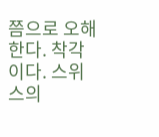쯤으로 오해한다. 착각이다. 스위스의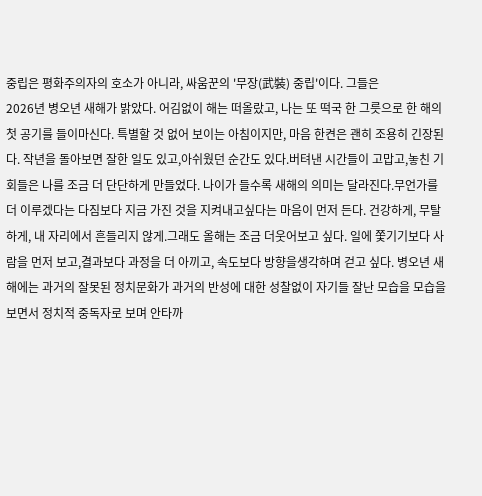중립은 평화주의자의 호소가 아니라, 싸움꾼의 '무장(武裝) 중립'이다. 그들은
2026년 병오년 새해가 밝았다. 어김없이 해는 떠올랐고, 나는 또 떡국 한 그릇으로 한 해의 첫 공기를 들이마신다. 특별할 것 없어 보이는 아침이지만, 마음 한켠은 괜히 조용히 긴장된다. 작년을 돌아보면 잘한 일도 있고,아쉬웠던 순간도 있다.버텨낸 시간들이 고맙고,놓친 기회들은 나를 조금 더 단단하게 만들었다. 나이가 들수록 새해의 의미는 달라진다.무언가를 더 이루겠다는 다짐보다 지금 가진 것을 지켜내고싶다는 마음이 먼저 든다. 건강하게, 무탈하게, 내 자리에서 흔들리지 않게.그래도 올해는 조금 더웃어보고 싶다. 일에 쫓기기보다 사람을 먼저 보고,결과보다 과정을 더 아끼고, 속도보다 방향을생각하며 걷고 싶다. 병오년 새해에는 과거의 잘못된 정치문화가 과거의 반성에 대한 성찰없이 자기들 잘난 모습을 모습을 보면서 정치적 중독자로 보며 안타까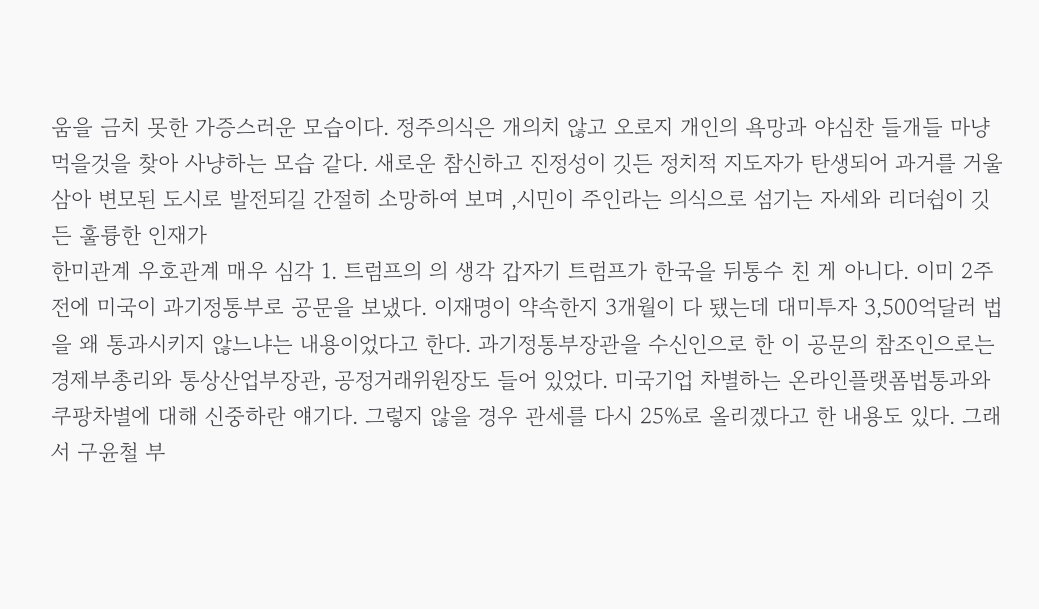움을 금치 못한 가증스러운 모습이다. 정주의식은 개의치 않고 오로지 개인의 욕망과 야심찬 들개들 마냥 먹을것을 찾아 사냥하는 모습 같다. 새로운 참신하고 진정성이 깃든 정치적 지도자가 탄생되어 과거를 거울삼아 변모된 도시로 발전되길 간절히 소망하여 보며 ,시민이 주인라는 의식으로 섬기는 자세와 리더쉽이 깃든 훌륭한 인재가
한미관계 우호관계 매우 심각 1. 트럼프의 의 생각 갑자기 트럼프가 한국을 뒤통수 친 게 아니다. 이미 2주 전에 미국이 과기정통부로 공문을 보냈다. 이재명이 약속한지 3개월이 다 됐는데 대미투자 3,500억달러 법을 왜 통과시키지 않느냐는 내용이었다고 한다. 과기정통부장관을 수신인으로 한 이 공문의 참조인으로는 경제부총리와 통상산업부장관, 공정거래위원장도 들어 있었다. 미국기업 차별하는 온라인플랫폼법통과와 쿠팡차별에 대해 신중하란 얘기다. 그렇지 않을 경우 관세를 다시 25%로 올리겠다고 한 내용도 있다. 그래서 구윤철 부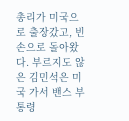총리가 미국으로 출장갔고, 빈손으로 돌아왔다. 부르지도 않은 김민석은 미국 가서 밴스 부통령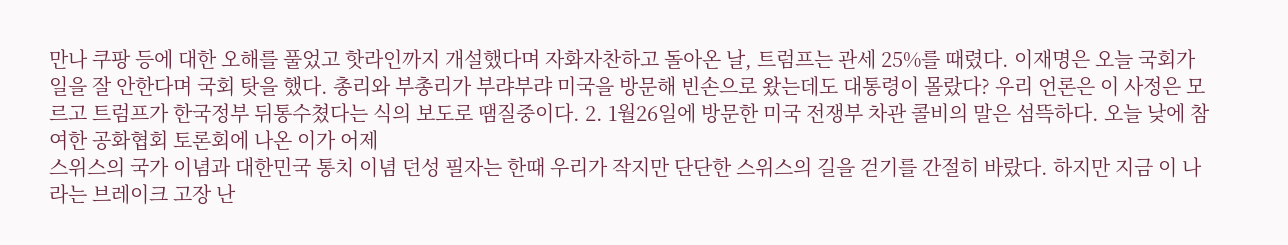만나 쿠팡 등에 대한 오해를 풀었고 핫라인까지 개설했다며 자화자찬하고 돌아온 날, 트럼프는 관세 25%를 때렸다. 이재명은 오늘 국회가 일을 잘 안한다며 국회 탓을 했다. 총리와 부총리가 부랴부랴 미국을 방문해 빈손으로 왔는데도 대통령이 몰랐다? 우리 언론은 이 사정은 모르고 트럼프가 한국정부 뒤통수쳤다는 식의 보도로 땜질중이다. 2. 1월26일에 방문한 미국 전쟁부 차관 콜비의 말은 섬뜩하다. 오늘 낮에 참여한 공화협회 토론회에 나온 이가 어제
스위스의 국가 이념과 대한민국 통치 이념 던성 필자는 한때 우리가 작지만 단단한 스위스의 길을 걷기를 간절히 바랐다. 하지만 지금 이 나라는 브레이크 고장 난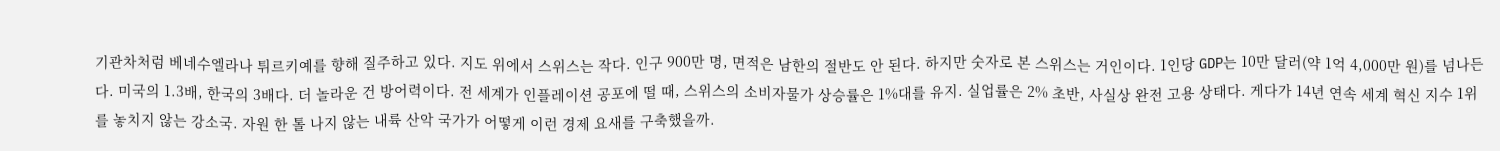기관차처럼 베네수엘라나 튀르키예를 향해 질주하고 있다. 지도 위에서 스위스는 작다. 인구 900만 명, 면적은 남한의 절반도 안 된다. 하지만 숫자로 본 스위스는 거인이다. 1인당 GDP는 10만 달러(약 1억 4,000만 원)를 넘나든다. 미국의 1.3배, 한국의 3배다. 더 놀라운 건 방어력이다. 전 세계가 인플레이션 공포에 떨 때, 스위스의 소비자물가 상승률은 1%대를 유지. 실업률은 2% 초반, 사실상 완전 고용 상태다. 게다가 14년 연속 세계 혁신 지수 1위를 놓치지 않는 강소국. 자원 한 톨 나지 않는 내륙 산악 국가가 어떻게 이런 경제 요새를 구축했을까.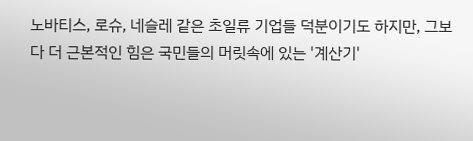노바티스, 로슈, 네슬레 같은 초일류 기업들 덕분이기도 하지만, 그보다 더 근본적인 힘은 국민들의 머릿속에 있는 '계산기'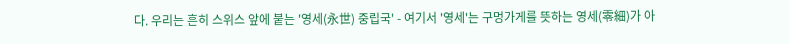다. 우리는 흔히 스위스 앞에 붙는 '영세(永世) 중립국' - 여기서 '영세'는 구멍가게를 뜻하는 영세(零細)가 아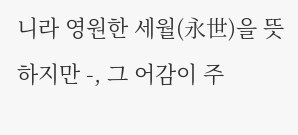니라 영원한 세월(永世)을 뜻하지만 -, 그 어감이 주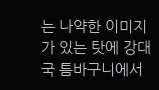는 나약한 이미지가 있는 탓에 강대국 틈바구니에서